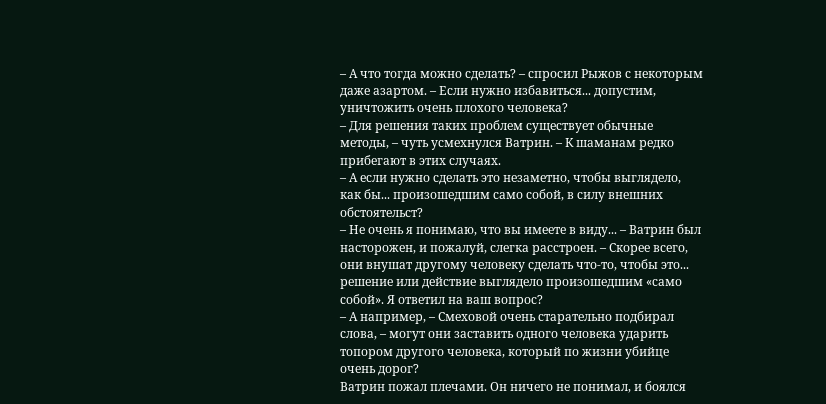– А что тогда можно сделать? – спросил Рыжов с некоторым даже азартом. – Если нужно избавиться... допустим, уничтожить очень плохого человека?
– Для решения таких проблем существует обычные методы, – чуть усмехнулся Ватрин. – К шаманам редко прибегают в этих случаях.
– А если нужно сделать это незаметно, чтобы выглядело, как бы... произошедшим само собой, в силу внешних обстоятельст?
– Не очень я понимаю, что вы имеете в виду... – Ватрин был насторожен, и пожалуй, слегка расстроен. – Скорее всего, они внушат другому человеку сделать что-то, чтобы это... решение или действие выглядело произошедшим «само собой». Я ответил на ваш вопрос?
– А например, – Смеховой очень старательно подбирал слова, – могут они заставить одного человека ударить топором другого человека, который по жизни убийце очень дорог?
Ватрин пожал плечами. Он ничего не понимал, и боялся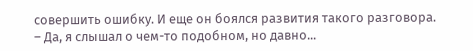совершить ошибку. И еще он боялся развития такого разговора.
– Да, я слышал о чем-то подобном, но давно...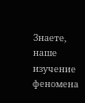Знаете, наше изучение феномена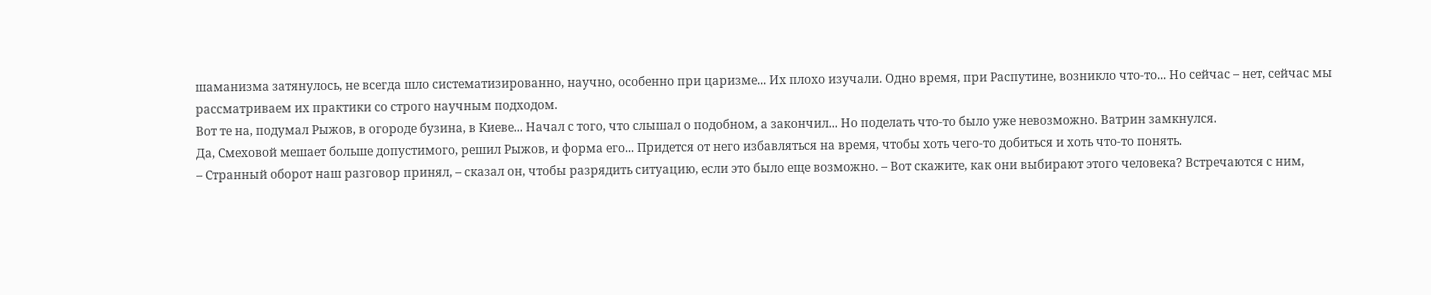шаманизма затянулось, не всегда шло систематизированно, научно, особенно при царизме... Их плохо изучали. Одно время, при Распутине, возникло что-то... Но сейчас – нет, сейчас мы рассматриваем их практики со строго научным подходом.
Вот те на, подумал Рыжов, в огороде бузина, в Киеве... Начал с того, что слышал о подобном, а закончил... Но поделать что-то было уже невозможно. Ватрин замкнулся.
Да, Смеховой мешает больше допустимого, решил Рыжов, и форма его... Придется от него избавляться на время, чтобы хоть чего-то добиться и хоть что-то понять.
– Странный оборот наш разговор принял, – сказал он, чтобы разрядить ситуацию, если это было еще возможно. – Вот скажите, как они выбирают этого человека? Встречаются с ним,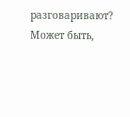разговаривают? Может быть,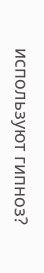используют гипноз?